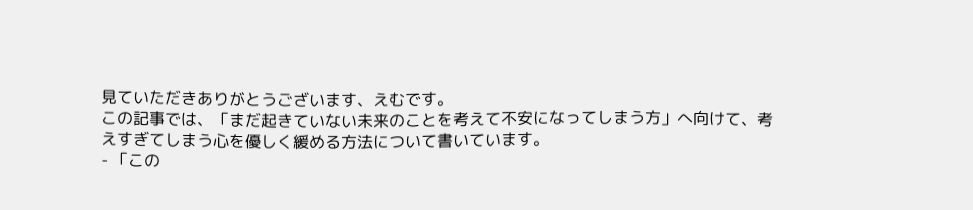見ていただきありがとうございます、えむです。
この記事では、「まだ起きていない未来のことを考えて不安になってしまう方」へ向けて、考えすぎてしまう心を優しく緩める方法について書いています。
- 「この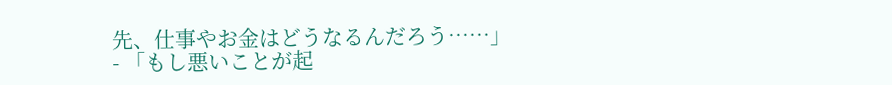先、仕事やお金はどうなるんだろう……」
- 「もし悪いことが起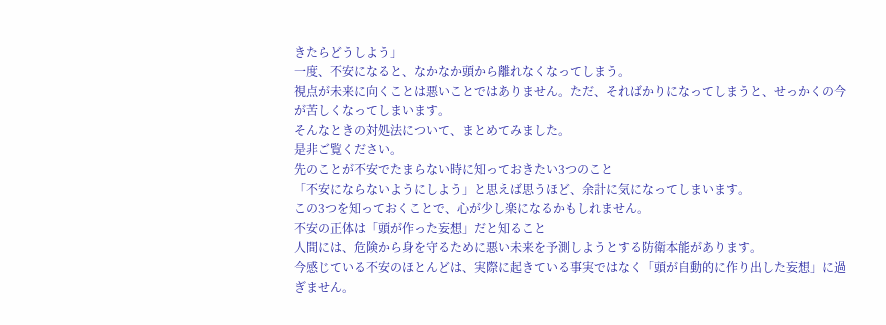きたらどうしよう」
一度、不安になると、なかなか頭から離れなくなってしまう。
視点が未来に向くことは悪いことではありません。ただ、そればかりになってしまうと、せっかくの今が苦しくなってしまいます。
そんなときの対処法について、まとめてみました。
是非ご覧ください。
先のことが不安でたまらない時に知っておきたい3つのこと
「不安にならないようにしよう」と思えば思うほど、余計に気になってしまいます。
この3つを知っておくことで、心が少し楽になるかもしれません。
不安の正体は「頭が作った妄想」だと知ること
人間には、危険から身を守るために悪い未来を予測しようとする防衛本能があります。
今感じている不安のほとんどは、実際に起きている事実ではなく「頭が自動的に作り出した妄想」に過ぎません。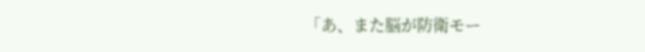「あ、また脳が防衛モー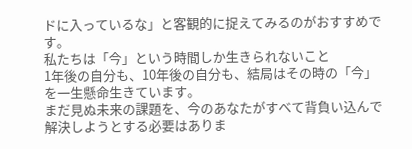ドに入っているな」と客観的に捉えてみるのがおすすめです。
私たちは「今」という時間しか生きられないこと
1年後の自分も、10年後の自分も、結局はその時の「今」を一生懸命生きています。
まだ見ぬ未来の課題を、今のあなたがすべて背負い込んで解決しようとする必要はありま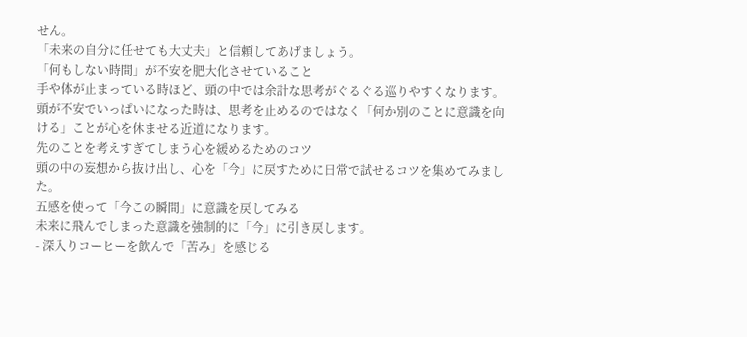せん。
「未来の自分に任せても大丈夫」と信頼してあげましょう。
「何もしない時間」が不安を肥大化させていること
手や体が止まっている時ほど、頭の中では余計な思考がぐるぐる巡りやすくなります。
頭が不安でいっぱいになった時は、思考を止めるのではなく「何か別のことに意識を向ける」ことが心を休ませる近道になります。
先のことを考えすぎてしまう心を緩めるためのコツ
頭の中の妄想から抜け出し、心を「今」に戻すために日常で試せるコツを集めてみました。
五感を使って「今この瞬間」に意識を戻してみる
未来に飛んでしまった意識を強制的に「今」に引き戻します。
- 深入りコーヒーを飲んで「苦み」を感じる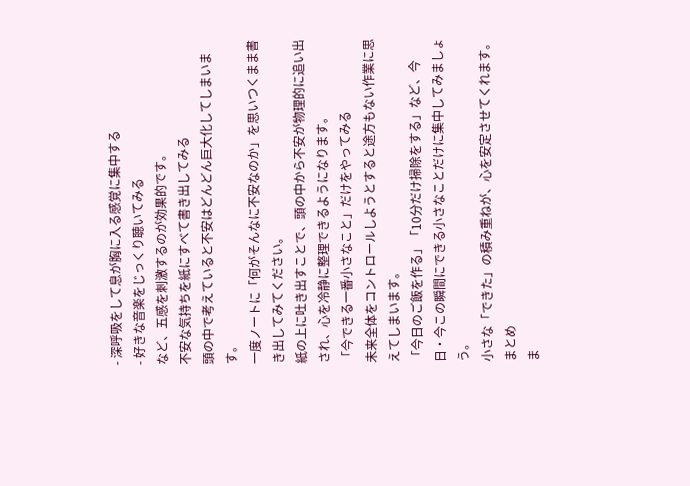- 深呼吸をして息が胸に入る感覚に集中する
- 好きな音楽をじっくり聴いてみる
など、五感を刺激するのが効果的です。
不安な気持ちを紙にすべて書き出してみる
頭の中で考えていると不安はどんどん巨大化してしまいます。
一度ノートに「何がそんなに不安なのか」を思いつくまま書き出してみてください。
紙の上に吐き出すことで、頭の中から不安が物理的に追い出され、心を冷静に整理できるようになります。
「今できる一番小さなこと」だけをやってみる
未来全体をコントロールしようとすると途方もない作業に思えてしまいます。
「今日のご飯を作る」「10分だけ掃除をする」など、今日・今この瞬間にできる小さなことだけに集中してみましょう。
小さな「できた」の積み重ねが、心を安定させてくれます。
まとめ
ま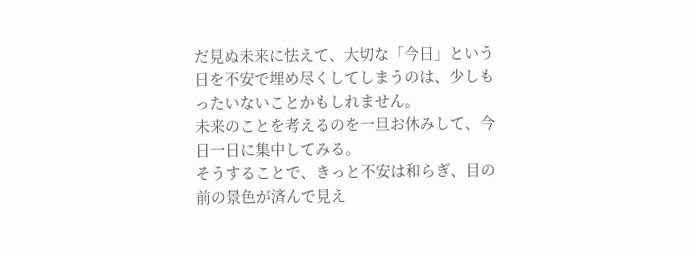だ見ぬ未来に怯えて、大切な「今日」という日を不安で埋め尽くしてしまうのは、少しもったいないことかもしれません。
未来のことを考えるのを一旦お休みして、今日一日に集中してみる。
そうすることで、きっと不安は和らぎ、目の前の景色が済んで見え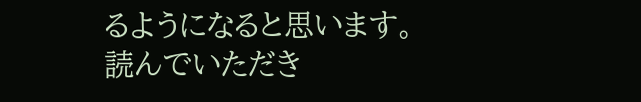るようになると思います。
読んでいただき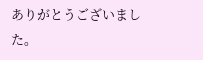ありがとうございました。